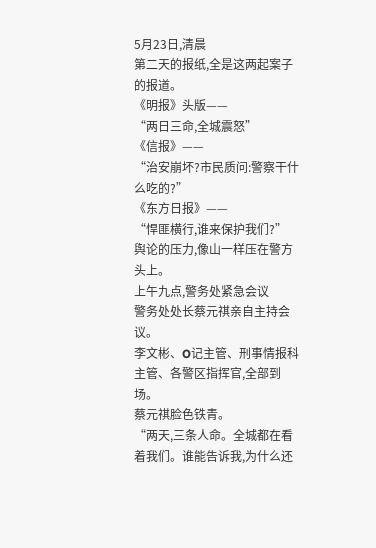5月23日,清晨
第二天的报纸,全是这两起案子的报道。
《明报》头版——
“两日三命,全城震怒”
《信报》——
“治安崩坏?市民质问:警察干什么吃的?”
《东方日报》——
“悍匪横行,谁来保护我们?”
舆论的压力,像山一样压在警方头上。
上午九点,警务处紧急会议
警务处处长蔡元祺亲自主持会议。
李文彬、O记主管、刑事情报科主管、各警区指挥官,全部到场。
蔡元祺脸色铁青。
“两天,三条人命。全城都在看着我们。谁能告诉我,为什么还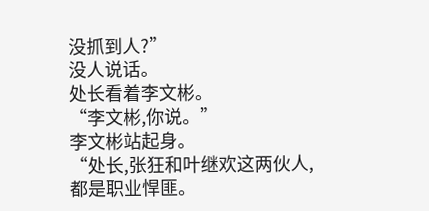没抓到人?”
没人说话。
处长看着李文彬。
“李文彬,你说。”
李文彬站起身。
“处长,张狂和叶继欢这两伙人,都是职业悍匪。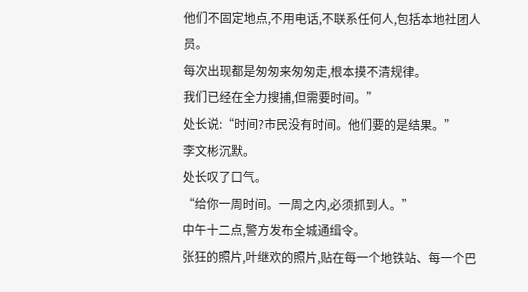他们不固定地点,不用电话,不联系任何人,包括本地社团人员。
每次出现都是匆匆来匆匆走,根本摸不清规律。
我们已经在全力搜捕,但需要时间。”
处长说:“时间?市民没有时间。他们要的是结果。”
李文彬沉默。
处长叹了口气。
“给你一周时间。一周之内,必须抓到人。”
中午十二点,警方发布全城通缉令。
张狂的照片,叶继欢的照片,贴在每一个地铁站、每一个巴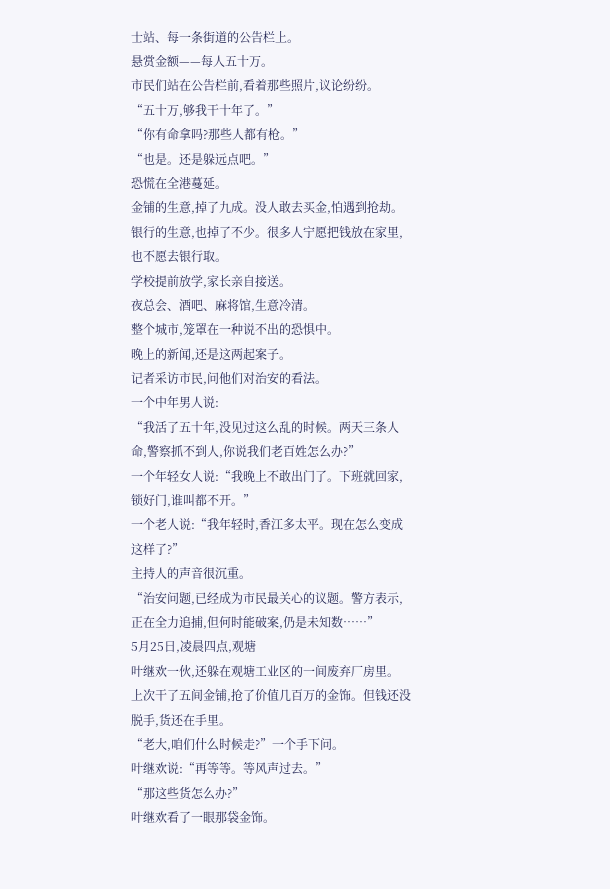士站、每一条街道的公告栏上。
悬赏金额——每人五十万。
市民们站在公告栏前,看着那些照片,议论纷纷。
“五十万,够我干十年了。”
“你有命拿吗?那些人都有枪。”
“也是。还是躲远点吧。”
恐慌在全港蔓延。
金铺的生意,掉了九成。没人敢去买金,怕遇到抢劫。
银行的生意,也掉了不少。很多人宁愿把钱放在家里,也不愿去银行取。
学校提前放学,家长亲自接送。
夜总会、酒吧、麻将馆,生意冷清。
整个城市,笼罩在一种说不出的恐惧中。
晚上的新闻,还是这两起案子。
记者采访市民,问他们对治安的看法。
一个中年男人说:
“我活了五十年,没见过这么乱的时候。两天三条人命,警察抓不到人,你说我们老百姓怎么办?”
一个年轻女人说:“我晚上不敢出门了。下班就回家,锁好门,谁叫都不开。”
一个老人说:“我年轻时,香江多太平。现在怎么变成这样了?”
主持人的声音很沉重。
“治安问题,已经成为市民最关心的议题。警方表示,正在全力追捕,但何时能破案,仍是未知数……”
5月25日,凌晨四点,观塘
叶继欢一伙,还躲在观塘工业区的一间废弃厂房里。
上次干了五间金铺,抢了价值几百万的金饰。但钱还没脱手,货还在手里。
“老大,咱们什么时候走?”一个手下问。
叶继欢说:“再等等。等风声过去。”
“那这些货怎么办?”
叶继欢看了一眼那袋金饰。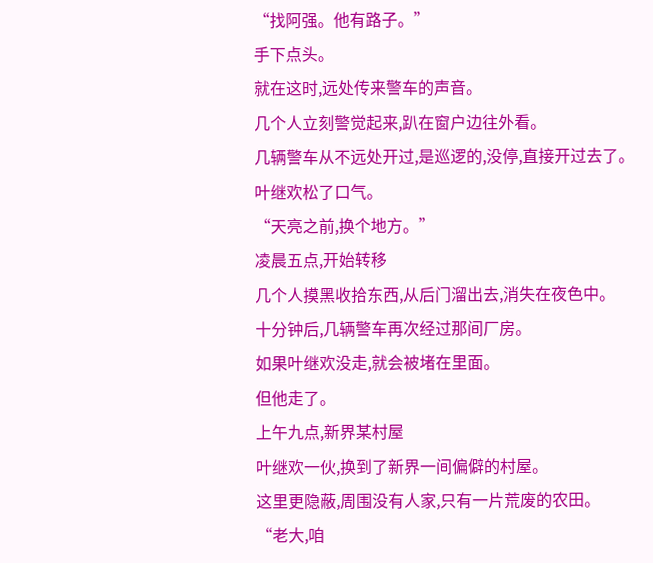“找阿强。他有路子。”
手下点头。
就在这时,远处传来警车的声音。
几个人立刻警觉起来,趴在窗户边往外看。
几辆警车从不远处开过,是巡逻的,没停,直接开过去了。
叶继欢松了口气。
“天亮之前,换个地方。”
凌晨五点,开始转移
几个人摸黑收拾东西,从后门溜出去,消失在夜色中。
十分钟后,几辆警车再次经过那间厂房。
如果叶继欢没走,就会被堵在里面。
但他走了。
上午九点,新界某村屋
叶继欢一伙,换到了新界一间偏僻的村屋。
这里更隐蔽,周围没有人家,只有一片荒废的农田。
“老大,咱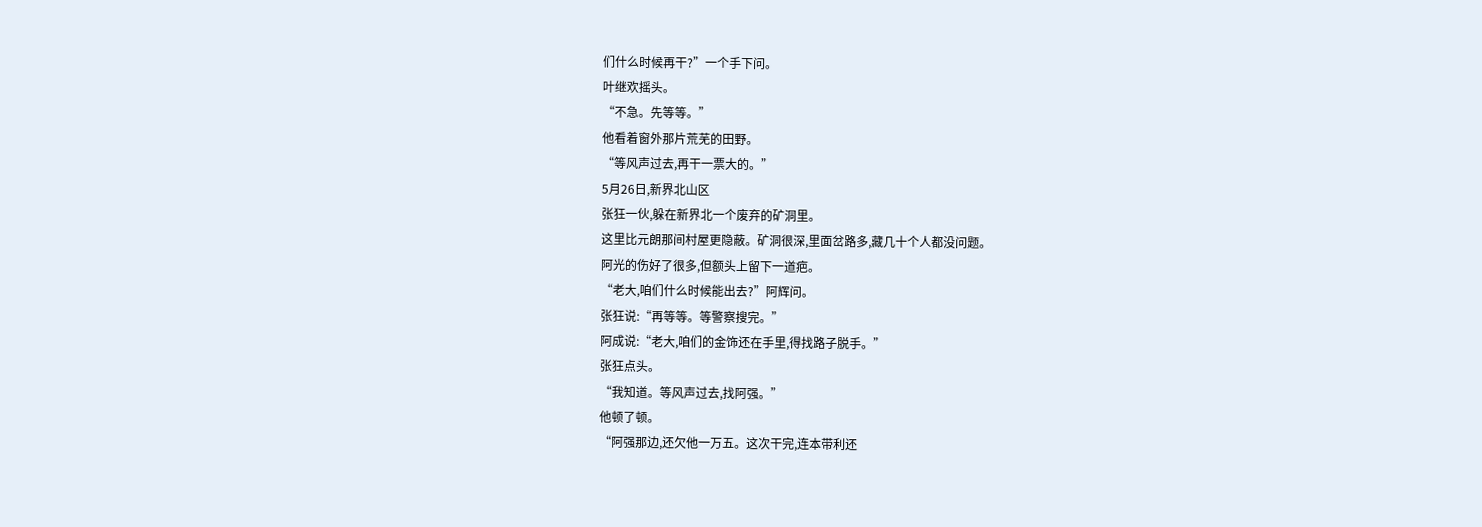们什么时候再干?”一个手下问。
叶继欢摇头。
“不急。先等等。”
他看着窗外那片荒芜的田野。
“等风声过去,再干一票大的。”
5月26日,新界北山区
张狂一伙,躲在新界北一个废弃的矿洞里。
这里比元朗那间村屋更隐蔽。矿洞很深,里面岔路多,藏几十个人都没问题。
阿光的伤好了很多,但额头上留下一道疤。
“老大,咱们什么时候能出去?”阿辉问。
张狂说:“再等等。等警察搜完。”
阿成说:“老大,咱们的金饰还在手里,得找路子脱手。”
张狂点头。
“我知道。等风声过去,找阿强。”
他顿了顿。
“阿强那边,还欠他一万五。这次干完,连本带利还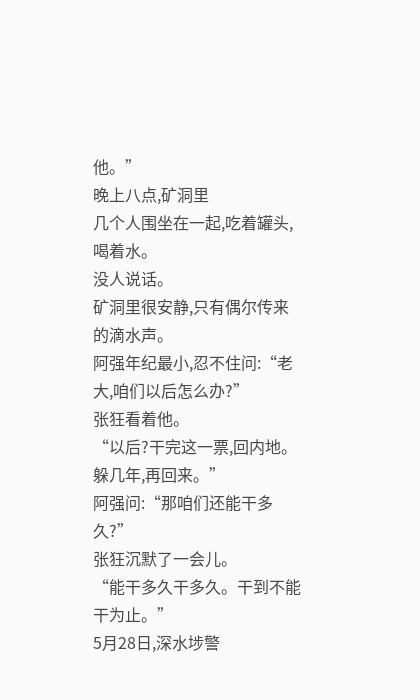他。”
晚上八点,矿洞里
几个人围坐在一起,吃着罐头,喝着水。
没人说话。
矿洞里很安静,只有偶尔传来的滴水声。
阿强年纪最小,忍不住问:“老大,咱们以后怎么办?”
张狂看着他。
“以后?干完这一票,回内地。躲几年,再回来。”
阿强问:“那咱们还能干多久?”
张狂沉默了一会儿。
“能干多久干多久。干到不能干为止。”
5月28日,深水埗警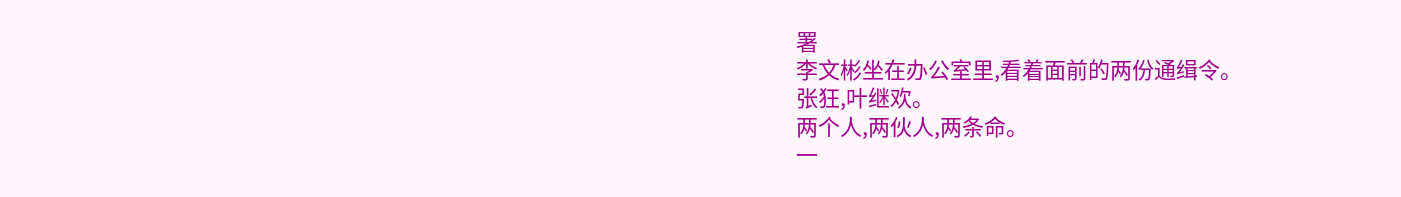署
李文彬坐在办公室里,看着面前的两份通缉令。
张狂,叶继欢。
两个人,两伙人,两条命。
一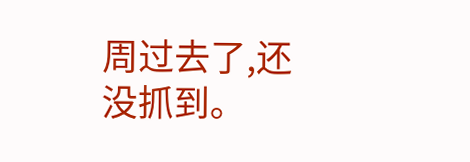周过去了,还没抓到。